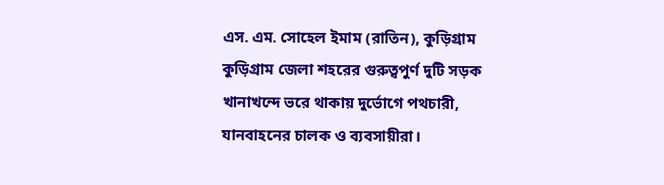এস. এম. সোহেল ইমাম (রাতিন), কুড়িগ্রাম
কুড়িগ্রাম জেলা শহরের গুরুত্বপুর্ণ দুটি সড়ক খানাখন্দে ভরে থাকায় দুর্ভোগে পথচারী, যানবাহনের চালক ও ব্যবসায়ীরা।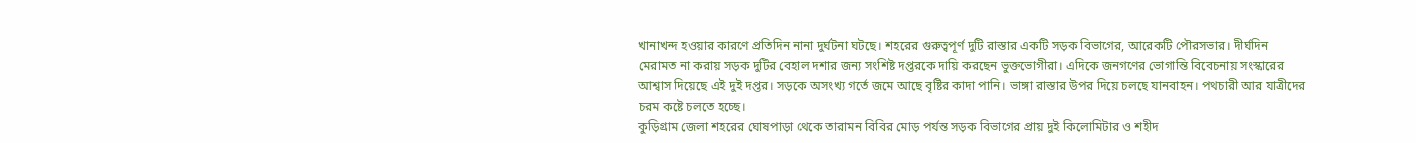খানাখন্দ হওয়ার কারণে প্রতিদিন নানা দুর্ঘটনা ঘটছে। শহরের গুরুত্বপূর্ণ দুটি রাস্তার একটি সড়ক বিভাগের, আরেকটি পৌরসভার। দীর্ঘদিন মেরামত না করায় সড়ক দুটির বেহাল দশার জন্য সংশিষ্ট দপ্তরকে দায়ি করছেন ভুক্তভোগীরা। এদিকে জনগণের ভোগান্তি বিবেচনায় সংস্কারের আশ্বাস দিয়েছে এই দুই দপ্তর। সড়কে অসংখ্য গর্তে জমে আছে বৃষ্টির কাদা পানি। ভাঙ্গা রাস্তার উপর দিয়ে চলছে যানবাহন। পথচারী আর যাত্রীদের চরম কষ্টে চলতে হচ্ছে।
কুড়িগ্রাম জেলা শহরের ঘোষপাড়া থেকে তারামন বিবির মোড় পর্যন্ত সড়ক বিভাগের প্রায় দুই কিলোমিটার ও শহীদ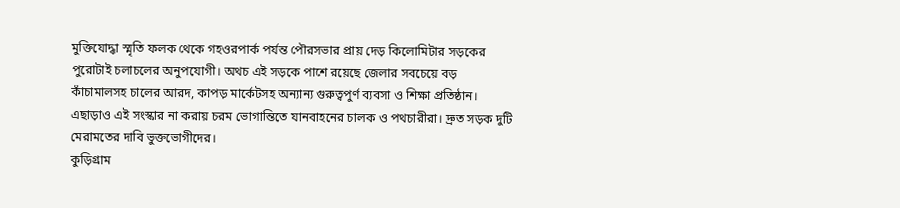মুক্তিযোদ্ধা স্মৃতি ফলক থেকে গহওরপার্ক পর্যন্ত পৌরসভার প্রায় দেড় কিলোমিটার সড়কের পুরোটাই চলাচলের অনুপযোগী। অথচ এই সড়কে পাশে রয়েছে জেলার সবচেয়ে বড় কাঁচামালসহ চালের আরদ, কাপড় মার্কেটসহ অন্যান্য গুরুত্বপুর্ণ ব্যবসা ও শিক্ষা প্রতিষ্ঠান। এছাড়াও এই সংস্কার না করায় চরম ভোগান্তিতে যানবাহনের চালক ও পথচারীরা। দ্রুত সড়ক দুটি মেরামতের দাবি ভুক্তভোগীদের।
কুড়িগ্রাম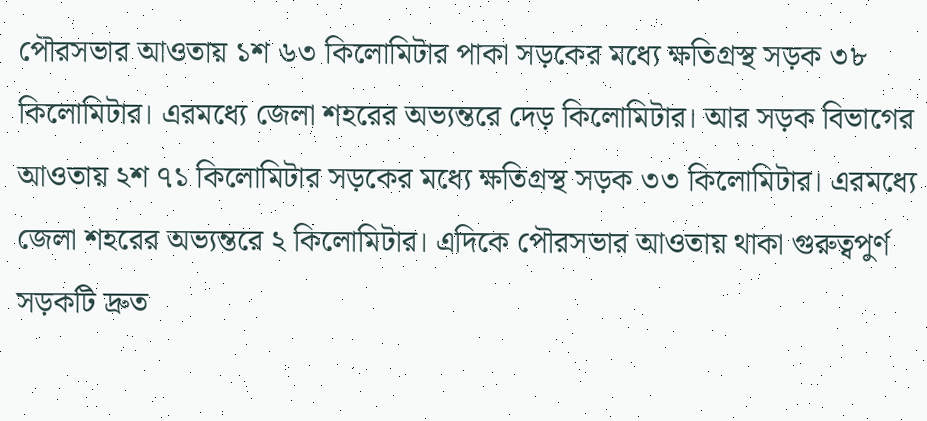পৌরসভার আওতায় ১শ ৬৩ কিলোমিটার পাকা সড়কের মধ্যে ক্ষতিগ্রস্থ সড়ক ৩৮ কিলোমিটার। এরমধ্যে জেলা শহরের অভ্যন্তরে দেড় কিলোমিটার। আর সড়ক বিভাগের আওতায় ২শ ৭১ কিলোমিটার সড়কের মধ্যে ক্ষতিগ্রস্থ সড়ক ৩৩ কিলোমিটার। এরমধ্যে জেলা শহরের অভ্যন্তরে ২ কিলোমিটার। এদিকে পৌরসভার আওতায় থাকা গুরুত্বপুর্ণ সড়কটি দ্রুত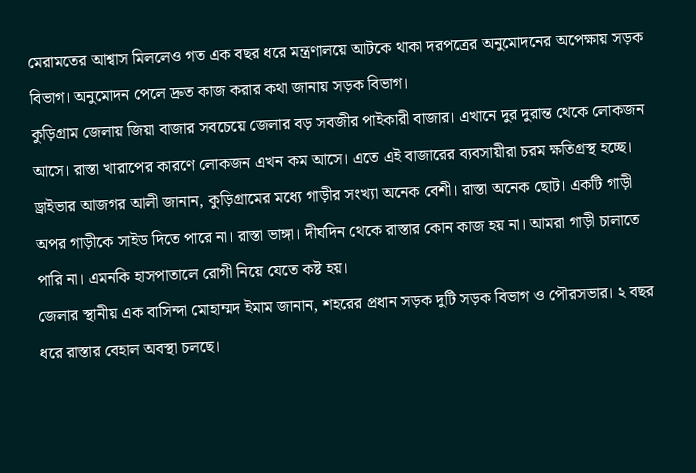মেরামতের আশ্বাস মিললেও গত এক বছর ধরে মন্ত্রণালয়ে আটকে থাকা দরপত্রের অনুমোদনের অপেক্ষায় সড়ক বিভাগ। অনুমোদন পেলে দ্রুত কাজ করার কথা জানায় সড়ক বিভাগ।
কুড়িগ্রাম জেলায় জিয়া বাজার সবচেয়ে জেলার বড় সবজীর পাইকারী বাজার। এখানে দুর দুরান্ত থেকে লোকজন আসে। রাস্তা খারাপের কারণে লোকজন এখন কম আসে। এতে এই বাজারের ব্যবসায়ীরা চরম ক্ষতিগ্রস্থ হচ্ছে।
ড্রাইভার আজগর আলী জানান, কুড়িগ্রামের মধ্যে গাড়ীর সংখ্যা অনেক বেশী। রাস্তা অনেক ছোট। একটি গাড়ী অপর গাড়ীকে সাইড দিতে পারে না। রাস্তা ভাঙ্গা। দীর্ঘদিন থেকে রাস্তার কোন কাজ হয় না। আমরা গাড়ী চালাতে পারি না। এমনকি হাসপাতালে রোগী নিয়ে যেতে কষ্ট হয়।
জেলার স্থানীয় এক বাসিন্দা মোহাম্মদ ইমাম জানান, শহরের প্রধান সড়ক দুটি সড়ক বিভাগ ও পৌরসভার। ২ বছর ধরে রাস্তার বেহাল অবস্থা চলছে।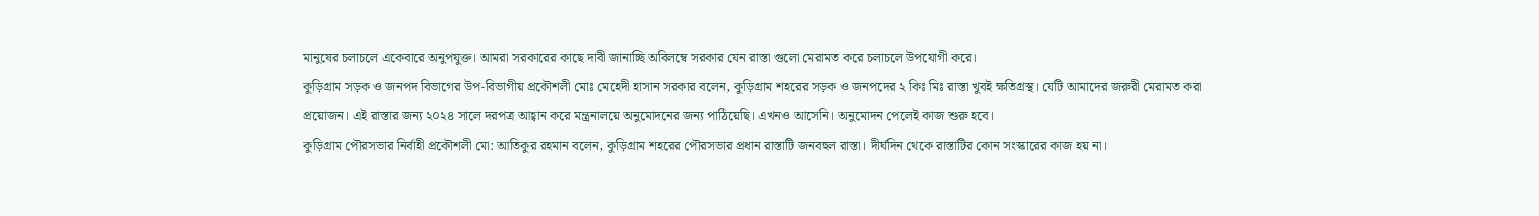মানুষের চলাচলে একেবারে অনুপযুক্ত। আমরা সরকারের কাছে দাবী জানাচ্ছি অবিলম্বে সরকার যেন রাস্তা গুলো মেরামত করে চলাচলে উপযোগী করে।
কুড়িগ্রাম সড়ক ও জনপদ বিভাগের উপ-বিভাগীয় প্রকৌশলী মোঃ মেহেদী হাসান সরকার বলেন, কুড়িগ্রাম শহরের সড়ক ও জনপদের ২ কিঃ মিঃ রাস্তা খুবই ক্ষতিগ্রস্থ। যেটি আমাদের জরুরী মেরামত করা প্রয়োজন। এই রাস্তার জন্য ২০২৪ সালে দরপত্র আহ্বান করে মন্ত্রনালয়ে অনুমোদনের জন্য পাঠিয়েছি। এখনও আসেনি। অনুমোদন পেলেই কাজ শুরু হবে।
কুড়িগ্রাম পৌরসভার নির্বাহী প্রকৌশলী মো: আতিকুর রহমান বলেন, কুড়িগ্রাম শহরের পৌরসভার প্রধান রাস্তাটি জনবহুল রাস্তা। দীর্ঘদিন থেকে রাস্তাটির কোন সংস্কারের কাজ হয় না।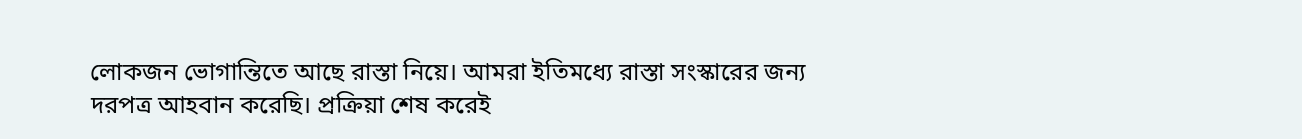লোকজন ভোগান্তিতে আছে রাস্তা নিয়ে। আমরা ইতিমধ্যে রাস্তা সংস্কারের জন্য দরপত্র আহবান করেছি। প্রক্রিয়া শেষ করেই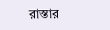রাস্তার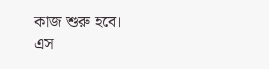কাজ শুরু হবে।
এস